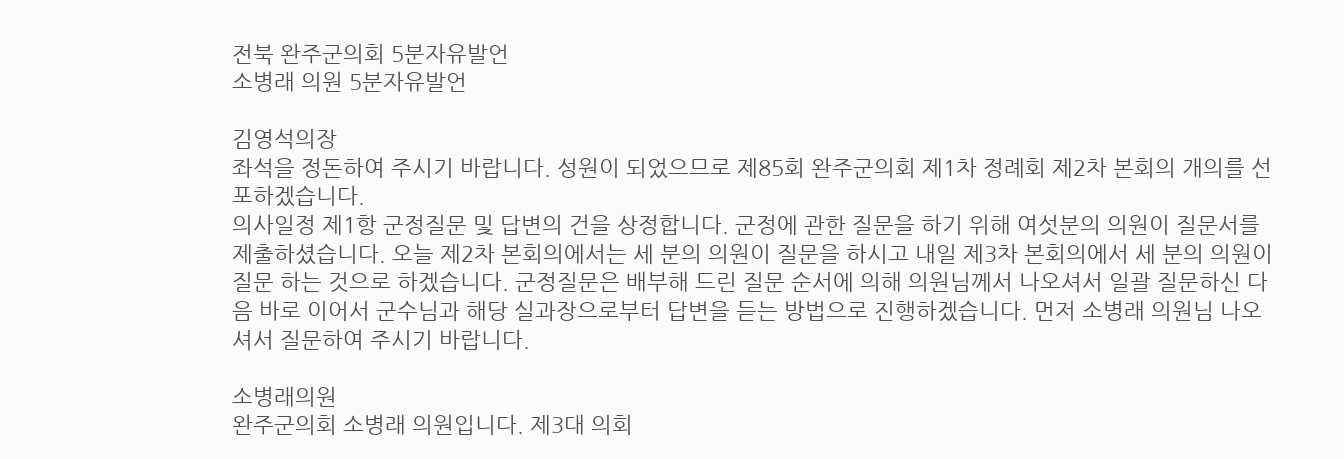전북 완주군의회 5분자유발언
소병래 의원 5분자유발언

김영석의장
좌석을 정돈하여 주시기 바랍니다. 성원이 되었으므로 제85회 완주군의회 제1차 정례회 제2차 본회의 개의를 선포하겠습니다.
의사일정 제1항 군정질문 및 답변의 건을 상정합니다. 군정에 관한 질문을 하기 위해 여섯분의 의원이 질문서를 제출하셨습니다. 오늘 제2차 본회의에서는 세 분의 의원이 질문을 하시고 내일 제3차 본회의에서 세 분의 의원이 질문 하는 것으로 하겠습니다. 군정질문은 배부해 드린 질문 순서에 의해 의원님께서 나오셔서 일괄 질문하신 다음 바로 이어서 군수님과 해당 실과장으로부터 답변을 듣는 방법으로 진행하겠습니다. 먼저 소병래 의원님 나오셔서 질문하여 주시기 바랍니다.

소병래의원
완주군의회 소병래 의원입니다. 제3대 의회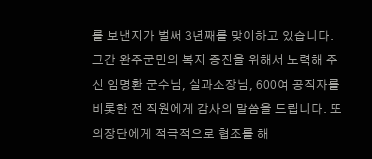를 보낸지가 벌써 3년째를 맞이하고 있습니다. 그간 완주군민의 복지 증진을 위해서 노력해 주신 임명환 군수님, 실과소장님, 600여 공직자를 비롯한 전 직원에게 감사의 말씀을 드립니다. 또 의장단에게 적극적으로 협조를 해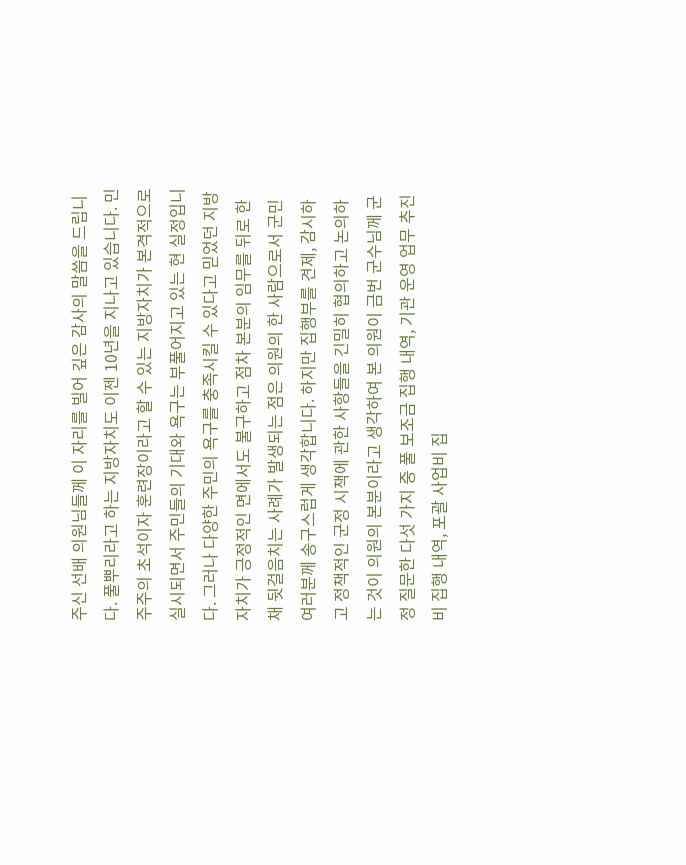주신 선배 의원님들께 이 자리를 빌어 깊은 감사의 말씀을 드립니다. 풀뿌리라고 하는 지방자치도 이젠 10년을 지나고 있습니다. 민주주의 초석이자 훈련장이라고 할 수 있는 지방자치가 본격적으로 실시되면서 주민들의 기대와 욕구는 부풀어지고 있는 현 실정입니다. 그러나 다양한 주민의 욕구를 충족시킬 수 있다고 믿었던 지방자치가 긍정적인 면에서도 불구하고 점차 본분의 임무를 뒤로 한 채 뒷걸음치는 사례가 발생되는 점은 의원의 한 사람으로서 군민 여러분께 송구스럽게 생각합니다. 하지만 집행부를 견제, 감시하고 정책적인 군정 시책에 관한 사항들을 긴밀히 협의하고 논의하는 것이 의원의 본분이라고 생각하여 본 의원이 금번 군수님께 군정 질문한 다섯 가지 중 풀 보조금 집행 내역, 기관 운영 업무 추진비 집행 내역, 포괄 사업비 집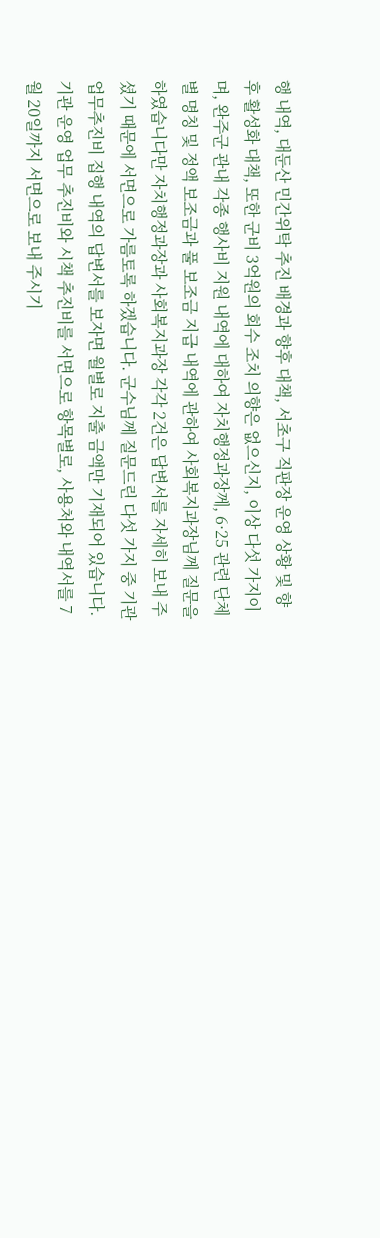행 내역, 대둔산 민간위탁 추진 배경과 향후 대책, 서초구 직판장 운영 상황 및 향후 활성화 대책, 또한 군비 3억원의 회수 조치 의향은 없으신지, 이상 다섯 가지이며, 완주군 관내 각종 행사비 지원 내역에 대하여 자치행정과장께, 6·25 관련 단체별 명칭 및 정액 보조금과 풀 보조금 지급 내역에 관하여 사회복지과장님께 질문을 하였습니다만 자치행정과장과 사회복지과장 각각 2건은 답변서를 자세히 보내 주셨기 때문에 서면으로 가름토록 하겠습니다. 군수님께 질문드린 다섯 가지 중 기관 업무추진비 집행 내역의 답변서를 보자면 월별로 지출 금액만 기재되어 있습니다. 기관 운영 업무 추진비와 시책 추진비를 서면으로 항목별로, 사용처와 내역서를 7월 20일까지 서면으로 보내 주시기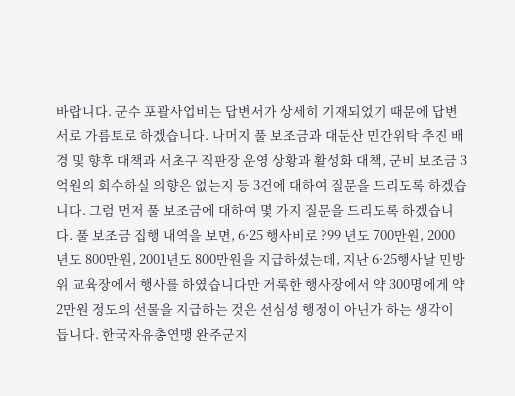바랍니다. 군수 포괄사업비는 답변서가 상세히 기재되었기 때문에 답변서로 가름토로 하겠습니다. 나머지 풀 보조금과 대둔산 민간위탁 추진 배경 및 향후 대책과 서초구 직판장 운영 상황과 활성화 대책, 군비 보조금 3억원의 회수하실 의향은 없는지 등 3건에 대하여 질문을 드리도록 하겠습니다. 그럼 먼저 풀 보조금에 대하여 몇 가지 질문을 드리도록 하겠습니다. 풀 보조금 집행 내역을 보면, 6·25 행사비로 ?99 년도 700만원, 2000년도 800만원, 2001년도 800만원을 지급하셨는데, 지난 6·25행사날 민방위 교육장에서 행사를 하였습니다만 거룩한 행사장에서 약 300명에게 약 2만원 정도의 선물을 지급하는 것은 선심성 행정이 아닌가 하는 생각이 듭니다. 한국자유총연맹 완주군지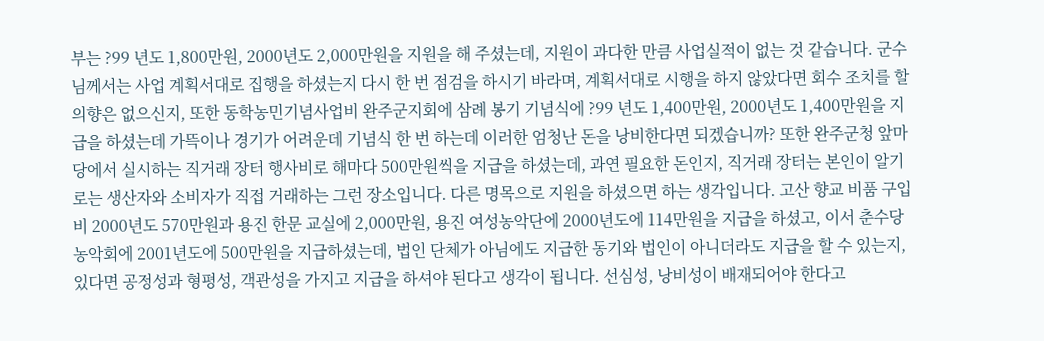부는 ?99 년도 1,800만원, 2000년도 2,000만원을 지원을 해 주셨는데, 지원이 과다한 만큼 사업실적이 없는 것 같습니다. 군수님께서는 사업 계획서대로 집행을 하셨는지 다시 한 번 점검을 하시기 바라며, 계획서대로 시행을 하지 않았다면 회수 조치를 할 의향은 없으신지, 또한 동학농민기념사업비 완주군지회에 삼례 봉기 기념식에 ?99 년도 1,400만원, 2000년도 1,400만원을 지급을 하셨는데 가뜩이나 경기가 어려운데 기념식 한 번 하는데 이러한 엄청난 돈을 낭비한다면 되겠습니까? 또한 완주군청 앞마당에서 실시하는 직거래 장터 행사비로 해마다 500만원씩을 지급을 하셨는데, 과연 필요한 돈인지, 직거래 장터는 본인이 알기로는 생산자와 소비자가 직접 거래하는 그런 장소입니다. 다른 명목으로 지원을 하셨으면 하는 생각입니다. 고산 향교 비품 구입비 2000년도 570만원과 용진 한문 교실에 2,000만원, 용진 여성농악단에 2000년도에 114만원을 지급을 하셨고, 이서 춘수당 농악회에 2001년도에 500만원을 지급하셨는데, 법인 단체가 아님에도 지급한 동기와 법인이 아니더라도 지급을 할 수 있는지, 있다면 공정성과 형평성, 객관성을 가지고 지급을 하셔야 된다고 생각이 됩니다. 선심성, 낭비성이 배재되어야 한다고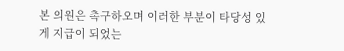본 의원은 촉구하오며 이러한 부분이 타당성 있게 지급이 되었는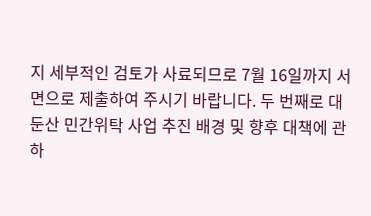지 세부적인 검토가 사료되므로 7월 16일까지 서면으로 제출하여 주시기 바랍니다. 두 번째로 대둔산 민간위탁 사업 추진 배경 및 향후 대책에 관하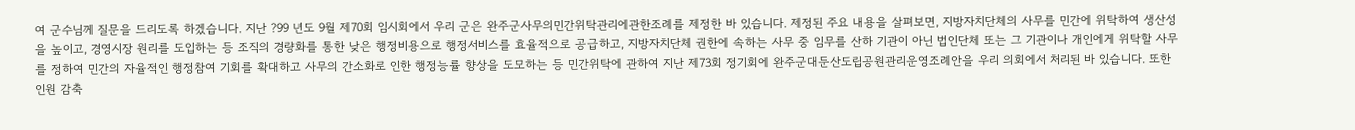여 군수님께 질문을 드리도록 하겠습니다. 지난 ?99 년도 9월 제70회 임시회에서 우리 군은 완주군사무의민간위탁관리에관한조례를 제정한 바 있습니다. 제정된 주요 내용을 살펴보면, 지방자치단체의 사무를 민간에 위탁하여 생산성을 높이고, 경영시장 원리를 도입하는 등 조직의 경량화를 통한 낮은 행정비용으로 행정서비스를 효율적으로 공급하고, 지방자치단체 권한에 속하는 사무 중 임무를 산하 기관이 아닌 법인단체 또는 그 기관이나 개인에게 위탁할 사무를 정하여 민간의 자율적인 행정참여 기회를 확대하고 사무의 간소화로 인한 행정능률 향상을 도모하는 등 민간위탁에 관하여 지난 제73회 정기회에 완주군대둔산도립공원관리운영조례안을 우리 의회에서 처리된 바 있습니다. 또한 인원 감축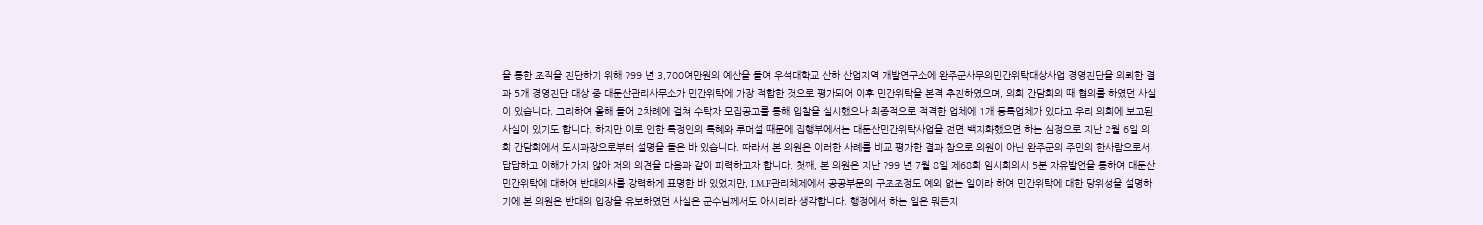을 통한 조직을 진단하기 위해 ?99 년 3,700여만원의 예산을 들여 우석대학교 산하 산업지역 개발연구소에 완주군사무의민간위탁대상사업 경영진단을 의뢰한 결과 5개 경영진단 대상 중 대둔산관리사무소가 민간위탁에 가장 적합한 것으로 평가되어 이후 민간위탁을 본격 추진하였으며, 의회 간담회의 때 협의를 하였던 사실이 있습니다. 그리하여 올해 들어 2차례에 걸쳐 수탁자 모집공고를 통해 입찰을 실시했으나 최종적으로 적격한 업체에 1개 등록업체가 있다고 우리 의회에 보고된 사실이 있기도 합니다. 하지만 이로 인한 특정인의 특혜와 루머설 때문에 집행부에서는 대둔산민간위탁사업을 전면 백지화했으면 하는 심정으로 지난 2월 6일 의회 간담회에서 도시과장으로부터 설명을 들은 바 있습니다. 따라서 본 의원은 이러한 사례를 비교 평가한 결과 참으로 의원이 아닌 완주군의 주민의 한사람으로서 답답하고 이해가 가지 않아 저의 의견을 다음과 같이 피력하고자 합니다. 첫째, 본 의원은 지난 ?99 년 7월 8일 제68회 임시회의시 5분 자유발언을 통하여 대둔산민간위탁에 대하여 반대의사를 강력하게 표명한 바 있었지만, I.M.F관리체제에서 공공부문의 구조조정도 예외 없는 일이라 하여 민간위탁에 대한 당위성을 설명하기에 본 의원은 반대의 입장을 유보하였던 사실은 군수님께서도 아시리라 생각합니다. 행정에서 하는 일은 뭐든지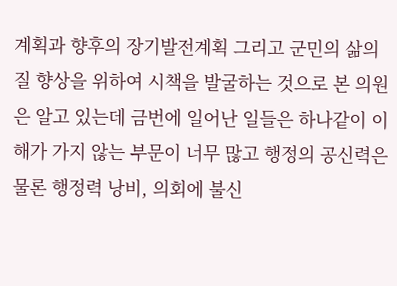계획과 향후의 장기발전계획 그리고 군민의 삶의 질 향상을 위하여 시책을 발굴하는 것으로 본 의원은 알고 있는데 금번에 일어난 일들은 하나같이 이해가 가지 않는 부문이 너무 많고 행정의 공신력은 물론 행정력 낭비, 의회에 불신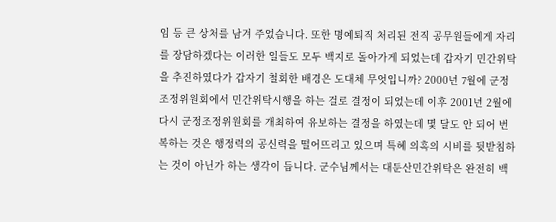임 등 큰 상처를 남겨 주었습니다. 또한 명예퇴직 처리된 전직 공무원들에게 자리를 장담하겠다는 이러한 일들도 모두 백지로 돌아가게 되었는데 갑자기 민간위탁을 추진하였다가 갑자기 철회한 배경은 도대체 무엇입니까? 2000년 7월에 군정조정위원회에서 민간위탁시행을 하는 걸로 결정이 되었는데 이후 2001년 2월에 다시 군정조정위원회를 개최하여 유보하는 결정을 하였는데 몇 달도 안 되어 번복하는 것은 행정력의 공신력을 떨어뜨리고 있으며 특혜 의혹의 시비를 뒷받침하는 것이 아닌가 하는 생각이 듭니다. 군수님께서는 대둔산민간위탁은 완전히 백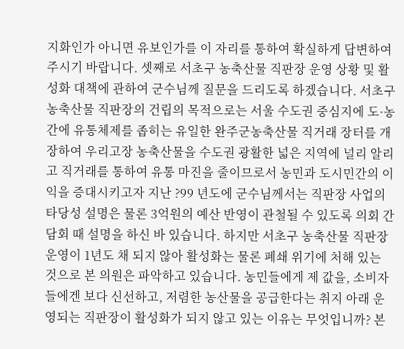지화인가 아니면 유보인가를 이 자리를 통하여 확실하게 답변하여 주시기 바랍니다. 셋째로 서초구 농축산물 직판장 운영 상황 및 활성화 대책에 관하여 군수님께 질문을 드리도록 하겠습니다. 서초구 농축산물 직판장의 건립의 목적으로는 서울 수도권 중심지에 도·농간에 유통체제를 좁히는 유일한 완주군농축산물 직거래 장터를 개장하여 우리고장 농축산물을 수도권 광활한 넓은 지역에 널리 알리고 직거래를 통하여 유통 마진을 줄이므로서 농민과 도시민간의 이익을 증대시키고자 지난 ?99 년도에 군수님께서는 직판장 사업의 타당성 설명은 물론 3억원의 예산 반영이 관철될 수 있도록 의회 간담회 때 설명을 하신 바 있습니다. 하지만 서초구 농축산물 직판장 운영이 1년도 채 되지 않아 활성화는 물론 폐쇄 위기에 처해 있는 것으로 본 의원은 파악하고 있습니다. 농민들에게 제 값을, 소비자들에겐 보다 신선하고, 저렴한 농산물을 공급한다는 취지 아래 운영되는 직판장이 활성화가 되지 않고 있는 이유는 무엇입니까? 본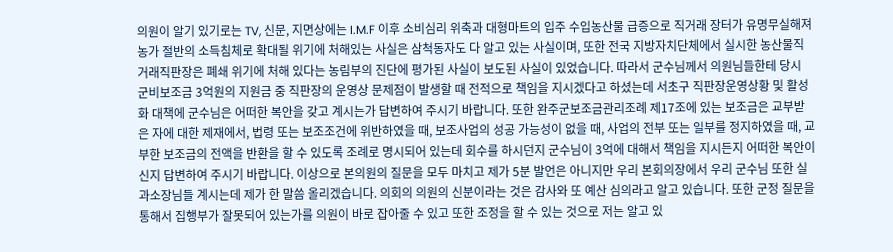의원이 알기 있기로는 TV, 신문, 지면상에는 I.M.F 이후 소비심리 위축과 대형마트의 입주 수입농산물 급증으로 직거래 장터가 유명무실해져 농가 절반의 소득침체로 확대될 위기에 처해있는 사실은 삼척동자도 다 알고 있는 사실이며, 또한 전국 지방자치단체에서 실시한 농산물직거래직판장은 폐쇄 위기에 처해 있다는 농림부의 진단에 평가된 사실이 보도된 사실이 있었습니다. 따라서 군수님께서 의원님들한테 당시 군비보조금 3억원의 지원금 중 직판장의 운영상 문제점이 발생할 때 전적으로 책임을 지시겠다고 하셨는데 서초구 직판장운영상황 및 활성화 대책에 군수님은 어떠한 복안을 갖고 계시는가 답변하여 주시기 바랍니다. 또한 완주군보조금관리조례 제17조에 있는 보조금은 교부받은 자에 대한 제재에서, 법령 또는 보조조건에 위반하였을 때, 보조사업의 성공 가능성이 없을 때, 사업의 전부 또는 일부를 정지하였을 때, 교부한 보조금의 전액을 반환을 할 수 있도록 조례로 명시되어 있는데 회수를 하시던지 군수님이 3억에 대해서 책임을 지시든지 어떠한 복안이신지 답변하여 주시기 바랍니다. 이상으로 본의원의 질문을 모두 마치고 제가 5분 발언은 아니지만 우리 본회의장에서 우리 군수님 또한 실과소장님들 계시는데 제가 한 말씀 올리겠습니다. 의회의 의원의 신분이라는 것은 감사와 또 예산 심의라고 알고 있습니다. 또한 군정 질문을 통해서 집행부가 잘못되어 있는가를 의원이 바로 잡아줄 수 있고 또한 조정을 할 수 있는 것으로 저는 알고 있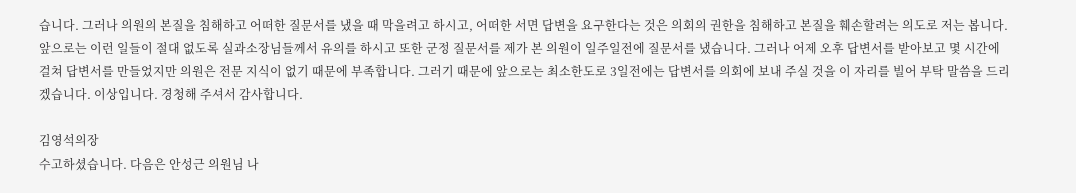습니다. 그러나 의원의 본질을 침해하고 어떠한 질문서를 냈을 때 막을려고 하시고, 어떠한 서면 답변을 요구한다는 것은 의회의 권한을 침해하고 본질을 훼손할려는 의도로 저는 봅니다. 앞으로는 이런 일들이 절대 없도록 실과소장님들께서 유의를 하시고 또한 군정 질문서를 제가 본 의원이 일주일전에 질문서를 냈습니다. 그러나 어제 오후 답변서를 받아보고 몇 시간에 걸쳐 답변서를 만들었지만 의원은 전문 지식이 없기 때문에 부족합니다. 그러기 때문에 앞으로는 최소한도로 3일전에는 답변서를 의회에 보내 주실 것을 이 자리를 빌어 부탁 말씀을 드리겠습니다. 이상입니다. 경청해 주셔서 감사합니다.

김영석의장
수고하셨습니다. 다음은 안성근 의원님 나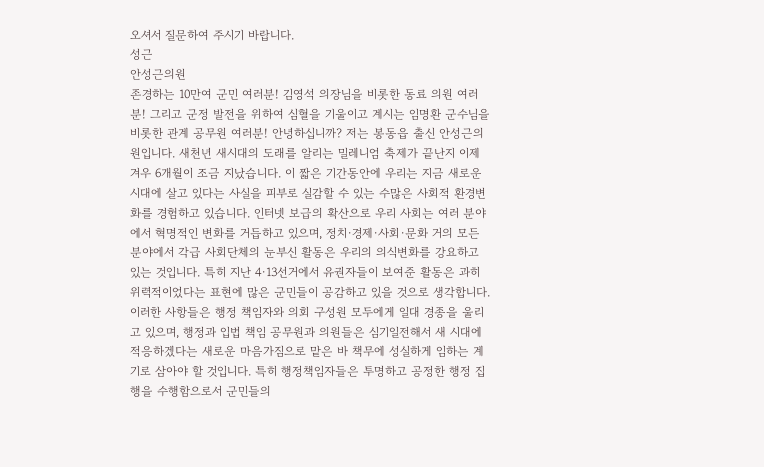오셔서 질문하여 주시기 바랍니다.
성근
안성근의원
존경하는 10만여 군민 여러분! 김영석 의장님을 비롯한 동료 의원 여러분! 그리고 군정 발전을 위하여 심혈을 기울이고 계시는 임명환 군수님을 비롯한 관계 공무원 여러분! 안녕하십니까? 저는 봉동읍 출신 안성근의원입니다. 새천년 새시대의 도래를 알리는 밀레니엄 축제가 끝난지 이제 겨우 6개월이 조금 지났습니다. 이 짧은 기간동안에 우리는 지금 새로운 시대에 살고 있다는 사실을 피부로 실감할 수 있는 수많은 사회적 환경변화를 경험하고 있습니다. 인터넷 보급의 확산으로 우리 사회는 여러 분야에서 혁명적인 변화를 거듭하고 있으며, 정치·경제·사회·문화 거의 모든 분야에서 각급 사회단체의 눈부신 활동은 우리의 의식변화를 강요하고 있는 것입니다. 특히 지난 4·13선거에서 유권자들이 보여준 활동은 과히 위력적이었다는 표현에 많은 군민들이 공감하고 있을 것으로 생각합니다. 이러한 사항들은 행정 책임자와 의회 구성원 모두에게 일대 경종을 울리고 있으며, 행정과 입법 책임 공무원과 의원들은 심기일전해서 새 시대에 적응하겠다는 새로운 마음가짐으로 맡은 바 책무에 성실하게 임하는 계기로 삼아야 할 것입니다. 특히 행정책임자들은 투명하고 공정한 행정 집행을 수행함으로서 군민들의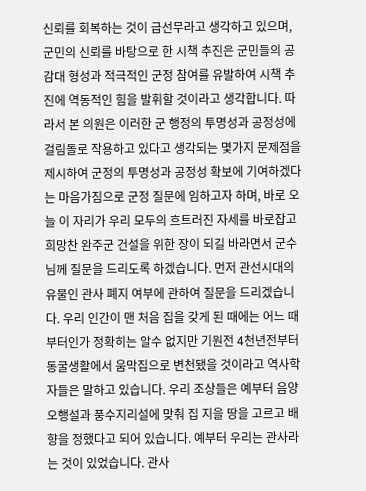신뢰를 회복하는 것이 급선무라고 생각하고 있으며, 군민의 신뢰를 바탕으로 한 시책 추진은 군민들의 공감대 형성과 적극적인 군정 참여를 유발하여 시책 추진에 역동적인 힘을 발휘할 것이라고 생각합니다. 따라서 본 의원은 이러한 군 행정의 투명성과 공정성에 걸림돌로 작용하고 있다고 생각되는 몇가지 문제점을 제시하여 군정의 투명성과 공정성 확보에 기여하겠다는 마음가짐으로 군정 질문에 임하고자 하며, 바로 오늘 이 자리가 우리 모두의 흐트러진 자세를 바로잡고 희망찬 완주군 건설을 위한 장이 되길 바라면서 군수님께 질문을 드리도록 하겠습니다. 먼저 관선시대의 유물인 관사 폐지 여부에 관하여 질문을 드리겠습니다. 우리 인간이 맨 처음 집을 갖게 된 때에는 어느 때부터인가 정확히는 알수 없지만 기원전 4천년전부터 동굴생활에서 움막집으로 변천됐을 것이라고 역사학자들은 말하고 있습니다. 우리 조상들은 예부터 음양오행설과 풍수지리설에 맞춰 집 지을 땅을 고르고 배향을 정했다고 되어 있습니다. 예부터 우리는 관사라는 것이 있었습니다. 관사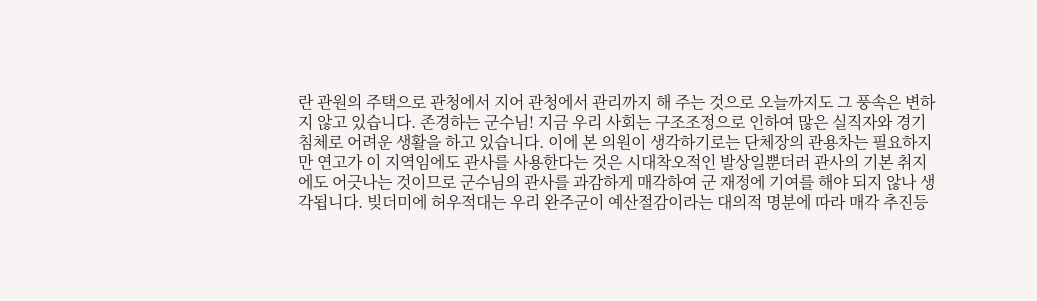란 관원의 주택으로 관청에서 지어 관청에서 관리까지 해 주는 것으로 오늘까지도 그 풍속은 변하지 않고 있습니다. 존경하는 군수님! 지금 우리 사회는 구조조정으로 인하여 많은 실직자와 경기침체로 어려운 생활을 하고 있습니다. 이에 본 의원이 생각하기로는 단체장의 관용차는 필요하지만 연고가 이 지역임에도 관사를 사용한다는 것은 시대착오적인 발상일뿐더러 관사의 기본 취지에도 어긋나는 것이므로 군수님의 관사를 과감하게 매각하여 군 재정에 기여를 해야 되지 않나 생각됩니다. 빚더미에 허우적대는 우리 완주군이 예산절감이라는 대의적 명분에 따라 매각 추진등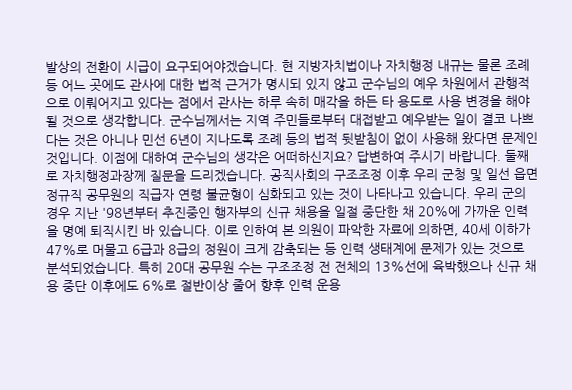발상의 전환이 시급이 요구되어야겠습니다. 현 지방자치법이나 자치행정 내규는 물론 조례 등 어느 곳에도 관사에 대한 법적 근거가 명시되 있지 않고 군수님의 예우 차원에서 관행적으로 이뤄어지고 있다는 점에서 관사는 하루 속히 매각을 하든 타 용도로 사용 변경을 해야 될 것으로 생각합니다. 군수님께서는 지역 주민들로부터 대접받고 예우받는 일이 결코 나쁘다는 것은 아니나 민선 6년이 지나도록 조례 등의 법적 뒷받침이 없이 사용해 왔다면 문제인 것입니다. 이점에 대하여 군수님의 생각은 어떠하신지요? 답변하여 주시기 바랍니다. 둘째로 자치행정과장께 질문을 드리겠습니다. 공직사회의 구조조정 이후 우리 군청 및 일선 읍면 정규직 공무원의 직급자 연령 불균형이 심화되고 있는 것이 나타나고 있습니다. 우리 군의 경우 지난 '98년부터 추진중인 행자부의 신규 채용을 일절 중단한 채 20%에 가까운 인력을 명예 퇴직시킨 바 있습니다. 이로 인하여 본 의원이 파악한 자료에 의하면, 40세 이하가 47%로 머물고 6급과 8급의 정원이 크게 감축되는 등 인력 생태계에 문제가 있는 것으로 분석되었습니다. 특히 20대 공무원 수는 구조조정 전 전체의 13%선에 육박했으나 신규 채용 중단 이후에도 6%로 절반이상 줄어 향후 인력 운용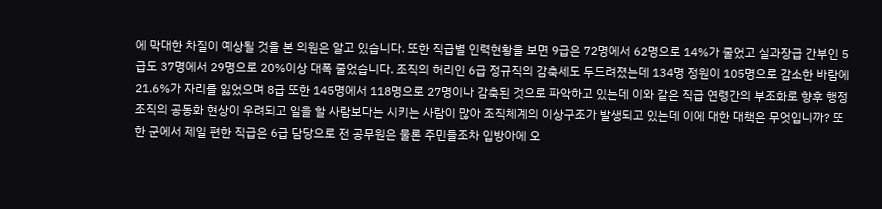에 막대한 차질이 예상될 것을 본 의원은 알고 있습니다. 또한 직급별 인력현황을 보면 9급은 72명에서 62명으로 14%가 줄었고 실과장급 간부인 5급도 37명에서 29명으로 20%이상 대폭 줄었습니다. 조직의 허리인 6급 정규직의 감축세도 두드려졌는데 134명 정원이 105명으로 감소한 바람에 21.6%가 자리를 잃었으며 8급 또한 145명에서 118명으로 27명이나 감축된 것으로 파악하고 있는데 이와 같은 직급 연령간의 부조화로 향후 행정조직의 공동화 현상이 우려되고 일을 할 사람보다는 시키는 사람이 많아 조직체계의 이상구조가 발생되고 있는데 이에 대한 대책은 무엇입니까? 또한 군에서 제일 편한 직급은 6급 담당으로 전 공무원은 물론 주민들조차 입방아에 오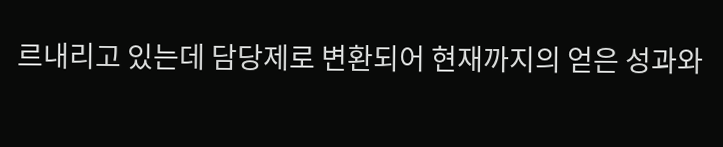르내리고 있는데 담당제로 변환되어 현재까지의 얻은 성과와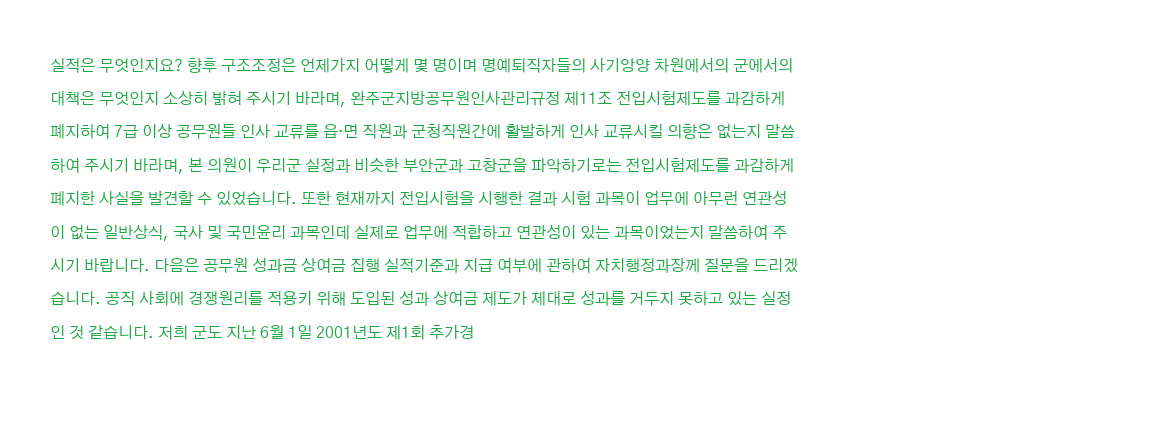실적은 무엇인지요? 향후 구조조정은 언제가지 어떻게 몇 명이며 명예퇴직자들의 사기앙양 차원에서의 군에서의 대책은 무엇인지 소상히 밝혀 주시기 바라며, 완주군지방공무원인사관리규정 제11조 전입시험제도를 과감하게 폐지하여 7급 이상 공무원들 인사 교류를 읍·면 직원과 군청직원간에 활발하게 인사 교류시킬 의향은 없는지 말씀하여 주시기 바라며, 본 의원이 우리군 실정과 비슷한 부안군과 고창군을 파악하기로는 전입시험제도를 과감하게 폐지한 사실을 발견할 수 있었습니다. 또한 현재까지 전입시험을 시행한 결과 시험 과목이 업무에 아무런 연관성이 없는 일반상식, 국사 및 국민윤리 과목인데 실제로 업무에 적합하고 연관성이 있는 과목이었는지 말씀하여 주시기 바랍니다. 다음은 공무원 성과금 상여금 집행 실적기준과 지급 여부에 관하여 자치행정과장께 질문을 드리겠습니다. 공직 사회에 경쟁원리를 적용키 위해 도입된 성과 상여금 제도가 제대로 성과를 거두지 못하고 있는 실정인 것 같습니다. 저희 군도 지난 6월 1일 2001년도 제1회 추가경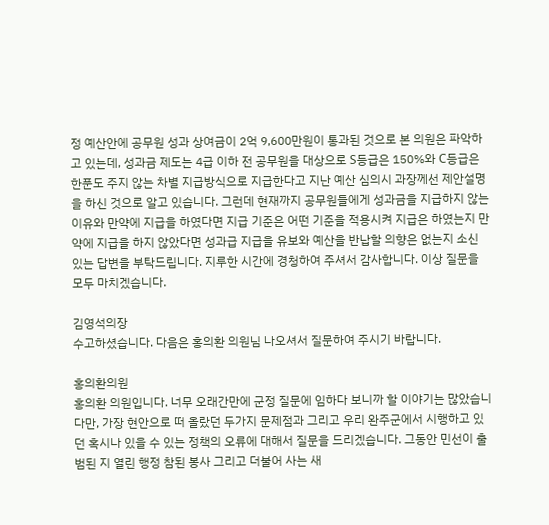정 예산안에 공무원 성과 상여금이 2억 9,600만원이 통과된 것으로 본 의원은 파악하고 있는데, 성과금 제도는 4급 이하 전 공무원을 대상으로 S등급은 150%와 C등급은 한푼도 주지 않는 차별 지급방식으로 지급한다고 지난 예산 심의시 과장께선 제안설명을 하신 것으로 알고 있습니다. 그런데 현재까지 공무원들에게 성과금을 지급하지 않는 이유와 만약에 지급을 하였다면 지급 기준은 어떤 기준을 적용시켜 지급은 하였는지 만약에 지급을 하지 않았다면 성과급 지급을 유보와 예산을 반납할 의향은 없는지 소신 있는 답변을 부탁드립니다. 지루한 시간에 경청하여 주셔서 감사합니다. 이상 질문을 모두 마치겠습니다.

김영석의장
수고하셨습니다. 다음은 홍의환 의원님 나오셔서 질문하여 주시기 바랍니다.

홍의환의원
홍의환 의원입니다. 너무 오래간만에 군정 질문에 임하다 보니까 할 이야기는 많았습니다만, 가장 현안으로 떠 올랐던 두가지 문제점과 그리고 우리 완주군에서 시행하고 있던 혹시나 있을 수 있는 정책의 오류에 대해서 질문을 드리겠습니다. 그동안 민선이 출범된 지 열린 행정 참된 봉사 그리고 더불어 사는 새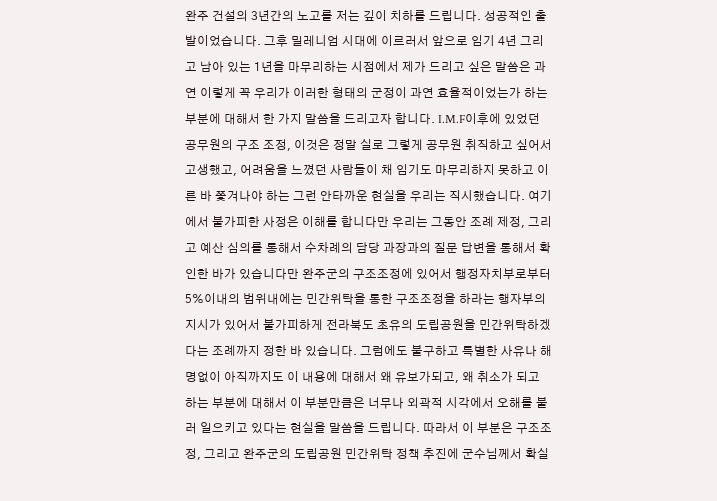완주 건설의 3년간의 노고를 저는 깊이 치하를 드립니다. 성공적인 출발이었습니다. 그후 밀레니엄 시대에 이르러서 앞으로 임기 4년 그리고 남아 있는 1년을 마무리하는 시점에서 제가 드리고 싶은 말씀은 과연 이렇게 꼭 우리가 이러한 형태의 군정이 과연 효율적이었는가 하는 부분에 대해서 한 가지 말씀을 드리고자 합니다. I.M.F이후에 있었던 공무원의 구조 조정, 이것은 정말 실로 그렇게 공무원 취직하고 싶어서 고생했고, 어려움을 느꼈던 사람들이 채 임기도 마무리하지 못하고 이른 바 쫓겨나야 하는 그런 안타까운 현실을 우리는 직시했습니다. 여기에서 불가피한 사정은 이해를 합니다만 우리는 그동안 조례 제정, 그리고 예산 심의를 통해서 수차례의 담당 과장과의 질문 답변을 통해서 확인한 바가 있습니다만 완주군의 구조조정에 있어서 행정자치부로부터 5%이내의 범위내에는 민간위탁을 통한 구조조정을 하라는 행자부의 지시가 있어서 불가피하게 전라북도 초유의 도립공원을 민간위탁하겠다는 조례까지 정한 바 있습니다. 그럼에도 불구하고 특별한 사유나 해명없이 아직까지도 이 내용에 대해서 왜 유보가되고, 왜 취소가 되고 하는 부분에 대해서 이 부분만큼은 너무나 외곽적 시각에서 오해를 불러 일으키고 있다는 현실을 말씀을 드립니다. 따라서 이 부분은 구조조정, 그리고 완주군의 도립공원 민간위탁 정책 추진에 군수님께서 확실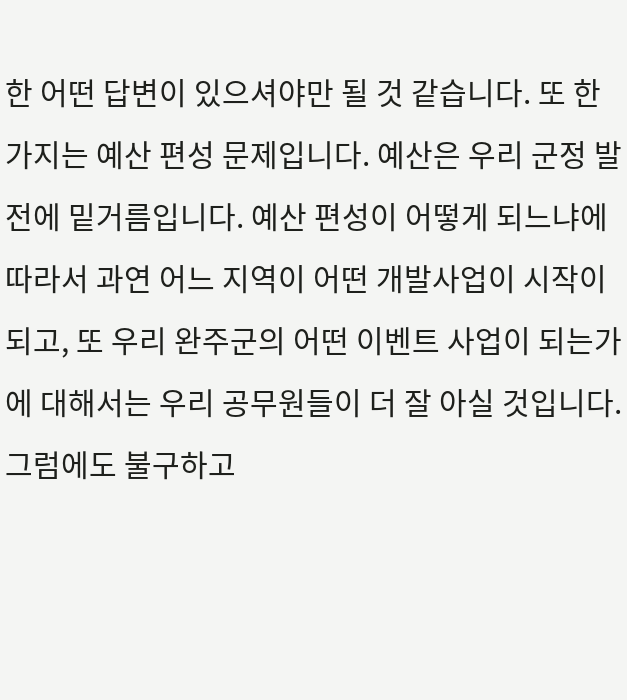한 어떤 답변이 있으셔야만 될 것 같습니다. 또 한가지는 예산 편성 문제입니다. 예산은 우리 군정 발전에 밑거름입니다. 예산 편성이 어떻게 되느냐에 따라서 과연 어느 지역이 어떤 개발사업이 시작이 되고, 또 우리 완주군의 어떤 이벤트 사업이 되는가에 대해서는 우리 공무원들이 더 잘 아실 것입니다. 그럼에도 불구하고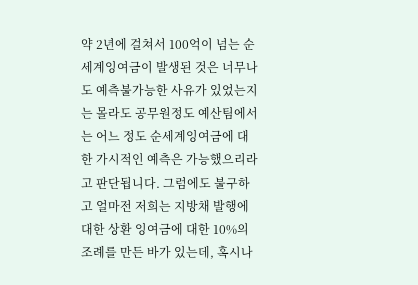약 2년에 걸쳐서 100억이 넘는 순세계잉여금이 발생된 것은 너무나도 예측불가능한 사유가 있었는지는 몰라도 공무원정도 예산팀에서는 어느 정도 순세계잉여금에 대한 가시적인 예측은 가능했으리라고 판단됩니다. 그럼에도 불구하고 얼마전 저희는 지방채 발행에 대한 상환 잉여금에 대한 10%의 조례를 만든 바가 있는데, 혹시나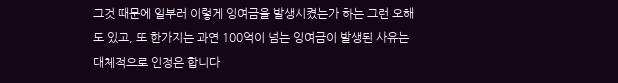그것 때문에 일부러 이렇게 잉여금을 발생시켰는가 하는 그런 오해도 있고, 또 한가지는 과연 100억이 넘는 잉여금이 발생된 사유는 대체적으로 인정은 합니다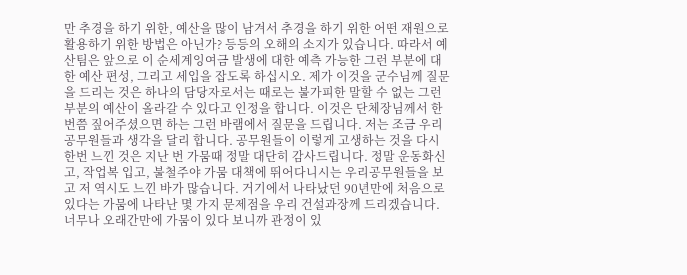만 추경을 하기 위한, 예산을 많이 남겨서 추경을 하기 위한 어떤 재원으로 활용하기 위한 방법은 아닌가? 등등의 오해의 소지가 있습니다. 따라서 예산팀은 앞으로 이 순세계잉여금 발생에 대한 예측 가능한 그런 부분에 대한 예산 편성, 그리고 세입을 잡도록 하십시오. 제가 이것을 군수님께 질문을 드리는 것은 하나의 담당자로서는 때로는 불가피한 말할 수 없는 그런 부분의 예산이 올라갈 수 있다고 인정을 합니다. 이것은 단체장님께서 한번쯤 짚어주셨으면 하는 그런 바램에서 질문을 드립니다. 저는 조금 우리 공무원들과 생각을 달리 합니다. 공무원들이 이렇게 고생하는 것을 다시 한번 느낀 것은 지난 번 가뭄때 정말 대단히 감사드립니다. 정말 운동화신고, 작업복 입고, 불철주야 가뭄 대책에 뛰어다니시는 우리공무원들을 보고 저 역시도 느낀 바가 많습니다. 거기에서 나타났던 90년만에 처음으로 있다는 가뭄에 나타난 몇 가지 문제점을 우리 건설과장께 드리겠습니다. 너무나 오래간만에 가뭄이 있다 보니까 관정이 있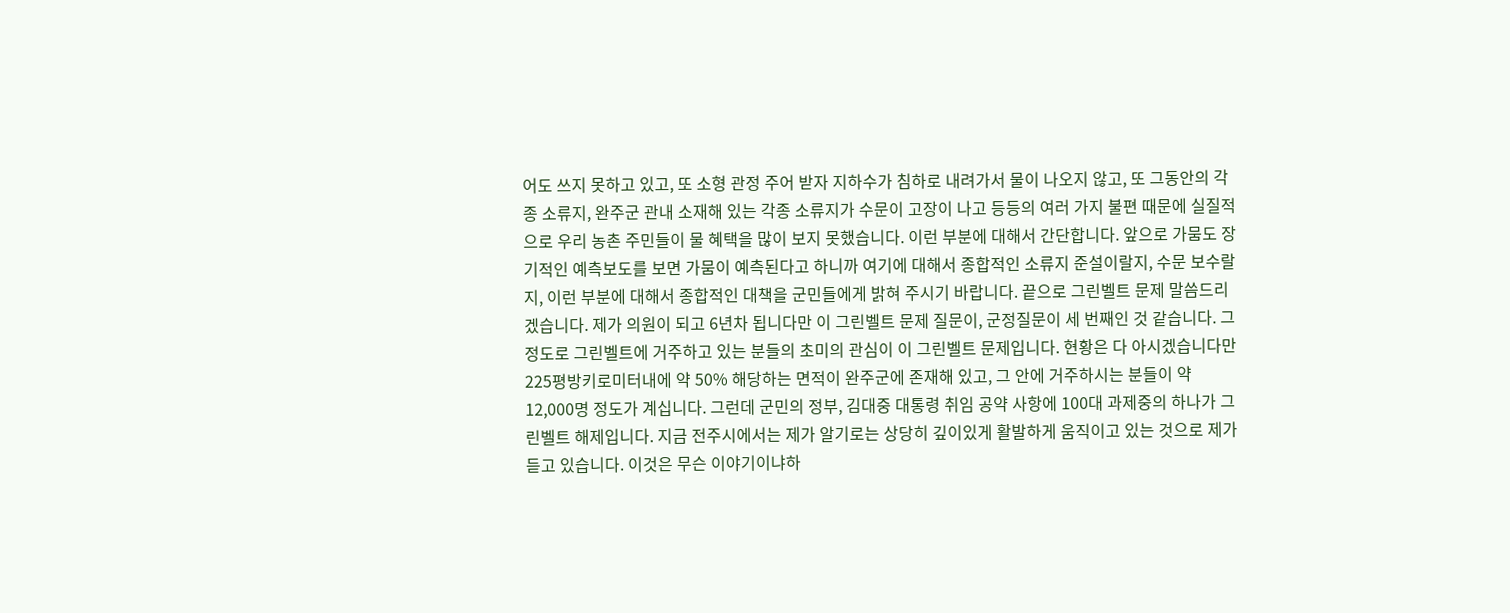어도 쓰지 못하고 있고, 또 소형 관정 주어 받자 지하수가 침하로 내려가서 물이 나오지 않고, 또 그동안의 각종 소류지, 완주군 관내 소재해 있는 각종 소류지가 수문이 고장이 나고 등등의 여러 가지 불편 때문에 실질적으로 우리 농촌 주민들이 물 혜택을 많이 보지 못했습니다. 이런 부분에 대해서 간단합니다. 앞으로 가뭄도 장기적인 예측보도를 보면 가뭄이 예측된다고 하니까 여기에 대해서 종합적인 소류지 준설이랄지, 수문 보수랄지, 이런 부분에 대해서 종합적인 대책을 군민들에게 밝혀 주시기 바랍니다. 끝으로 그린벨트 문제 말씀드리겠습니다. 제가 의원이 되고 6년차 됩니다만 이 그린벨트 문제 질문이, 군정질문이 세 번째인 것 같습니다. 그 정도로 그린벨트에 거주하고 있는 분들의 초미의 관심이 이 그린벨트 문제입니다. 현황은 다 아시겠습니다만 225평방키로미터내에 약 50% 해당하는 면적이 완주군에 존재해 있고, 그 안에 거주하시는 분들이 약 12,000명 정도가 계십니다. 그런데 군민의 정부, 김대중 대통령 취임 공약 사항에 100대 과제중의 하나가 그린벨트 해제입니다. 지금 전주시에서는 제가 알기로는 상당히 깊이있게 활발하게 움직이고 있는 것으로 제가 듣고 있습니다. 이것은 무슨 이야기이냐하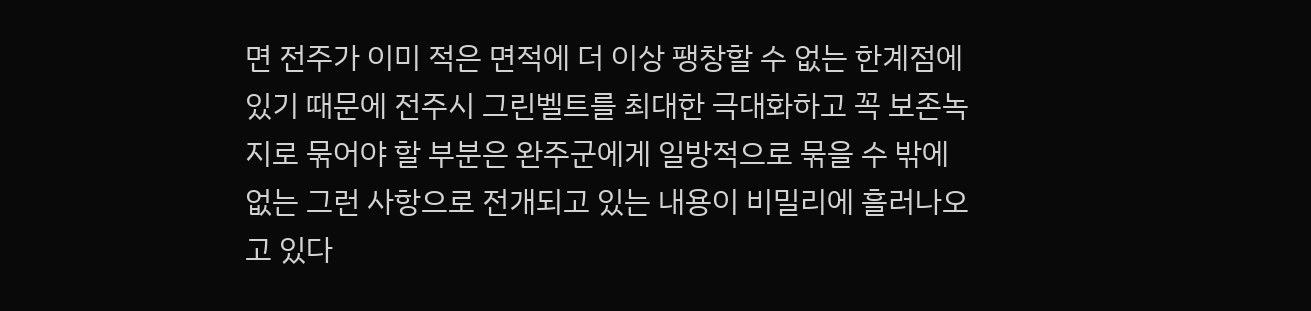면 전주가 이미 적은 면적에 더 이상 팽창할 수 없는 한계점에 있기 때문에 전주시 그린벨트를 최대한 극대화하고 꼭 보존녹지로 묶어야 할 부분은 완주군에게 일방적으로 묶을 수 밖에 없는 그런 사항으로 전개되고 있는 내용이 비밀리에 흘러나오고 있다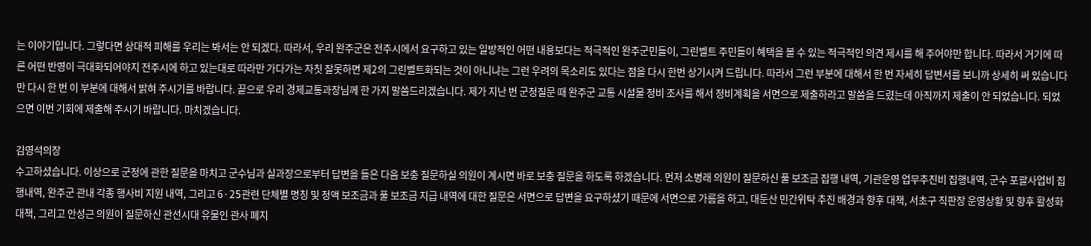는 이야기입니다. 그렇다면 상대적 피해를 우리는 봐서는 안 되겠다. 따라서, 우리 완주군은 전주시에서 요구하고 있는 일방적인 어떤 내용보다는 적극적인 완주군민들이, 그린벨트 주민들이 혜택을 볼 수 있는 적극적인 의견 제시를 해 주어야만 합니다. 따라서 거기에 따른 어떤 반영이 극대화되어야지 전주시에 하고 있는대로 따라만 가다가는 자칫 잘못하면 제2의 그린벨트화되는 것이 아니냐는 그런 우려의 목소리도 있다는 점을 다시 한번 상기시켜 드립니다. 따라서 그런 부분에 대해서 한 번 자세히 답변서를 보니까 상세히 써 있습니다만 다시 한 번 이 부분에 대해서 밝혀 주시기를 바랍니다. 끝으로 우리 경제교통과장님께 한 가지 말씀드리겠습니다. 제가 지난 번 군정질문 때 완주군 교통 시설물 정비 조사를 해서 정비계획을 서면으로 제출하라고 말씀을 드렸는데 아직까지 제출이 안 되었습니다. 되었으면 이번 기회에 제출해 주시기 바랍니다. 마치겠습니다.

김영석의장
수고하셨습니다. 이상으로 군정에 관한 질문을 마치고 군수님과 실과장으로부터 답변을 들은 다음 보충 질문하실 의원이 계시면 바로 보충 질문을 하도록 하겠습니다. 먼저 소병래 의원이 질문하신 풀 보조금 집행 내역, 기관운영 업무추진비 집행내역, 군수 포괄사업비 집행내역, 완주군 관내 각종 행사비 지원 내역, 그리고 6·25관련 단체별 명칭 및 정액 보조금과 풀 보조금 지급 내역에 대한 질문은 서면으로 답변을 요구하셨기 때문에 서면으로 가름을 하고, 대둔산 민간위탁 추진 배경과 향후 대책, 서초구 직판장 운영상황 및 향후 활성화 대책, 그리고 안성근 의원이 질문하신 관선시대 유물인 관사 폐지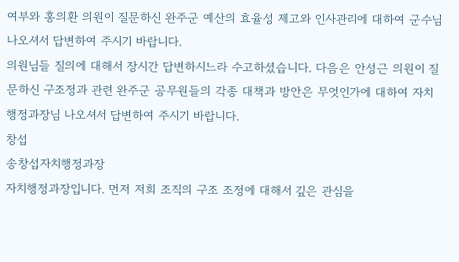여부와 홍의환 의원이 질문하신 완주군 예산의 효율성 제고와 인사관리에 대하여 군수님 나오셔서 답변하여 주시기 바랍니다.
의원님들 질의에 대해서 장시간 답변하시느라 수고하셨습니다. 다음은 안성근 의원이 질문하신 구조정과 관련 완주군 공무원들의 각종 대책과 방안은 무엇인가에 대하여 자치행정과장님 나오셔서 답변하여 주시기 바랍니다.
창섭
송창섭자치행정과장
자치행정과장입니다. 먼저 저희 조직의 구조 조정에 대해서 깊은 관심을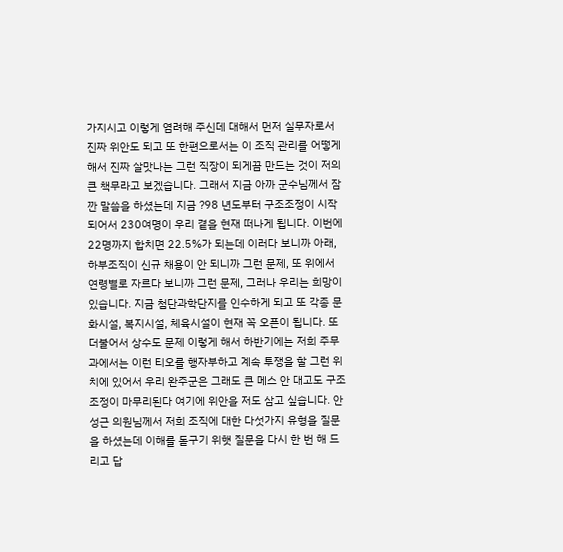가지시고 이렇게 염려해 주신데 대해서 먼저 실무자로서 진짜 위안도 되고 또 한편으로서는 이 조직 관리를 어떻게 해서 진짜 살맛나는 그런 직장이 되게끔 만드는 것이 저의 큰 책무라고 보겠습니다. 그래서 지금 아까 군수님께서 잠깐 말씀을 하셨는데 지금 ?98 년도부터 구조조정이 시작되어서 230여명이 우리 곁을 현재 떠나게 됩니다. 이번에 22명까지 합치면 22.5%가 되는데 이러다 보니까 아래, 하부조직이 신규 채용이 안 되니까 그런 문제, 또 위에서 연령별로 자르다 보니까 그런 문제, 그러나 우리는 희망이 있습니다. 지금 첨단과학단지를 인수하게 되고 또 각종 문화시설, 복지시설, 체육시설이 현재 꼭 오픈이 됩니다. 또 더불어서 상수도 문제 이렇게 해서 하반기에는 저희 주무과에서는 이런 티오를 행자부하고 계속 투쟁을 할 그런 위치에 있어서 우리 완주군은 그래도 큰 메스 안 대고도 구조조정이 마무리된다 여기에 위안을 저도 삼고 싶습니다. 안성근 의원님께서 저희 조직에 대한 다섯가지 유형을 질문을 하셨는데 이해를 돋구기 위햇 질문을 다시 한 번 해 드리고 답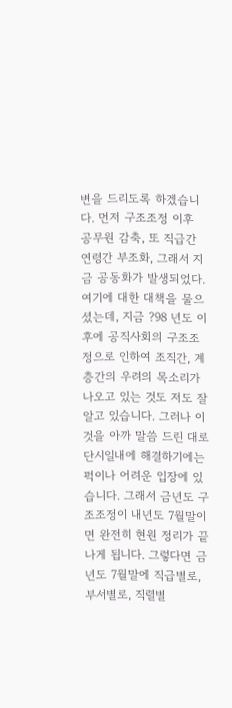변을 드리도록 하겠습니다. 먼저 구조조정 이후 공무원 감축, 또 직급간 연령간 부조화, 그래서 지금 공동화가 발생되었다. 여기에 대한 대책을 물으셨는데, 지금 ?98 년도 이후에 공직사회의 구조조정으로 인하여 조직간, 계층간의 우려의 목소리가 나오고 있는 것도 저도 잘 알고 있습니다. 그러나 이것을 아까 말씀 드린 대로 단시일내에 해결하기에는 퍽이나 어려운 입장에 있습니다. 그래서 금년도 구조조정이 내년도 7월말이면 완전히 현원 정리가 끝나게 됩니다. 그렇다면 금년도 7월말에 직급별로, 부서별로, 직렬별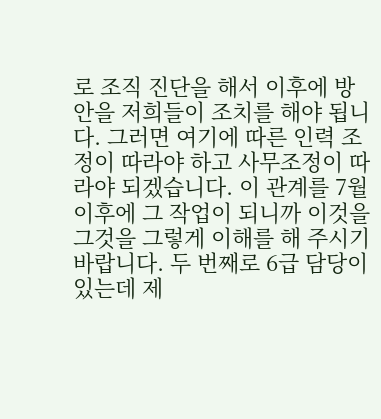로 조직 진단을 해서 이후에 방안을 저희들이 조치를 해야 됩니다. 그러면 여기에 따른 인력 조정이 따라야 하고 사무조정이 따라야 되겠습니다. 이 관계를 7월 이후에 그 작업이 되니까 이것을 그것을 그렇게 이해를 해 주시기 바랍니다. 두 번째로 6급 담당이 있는데 제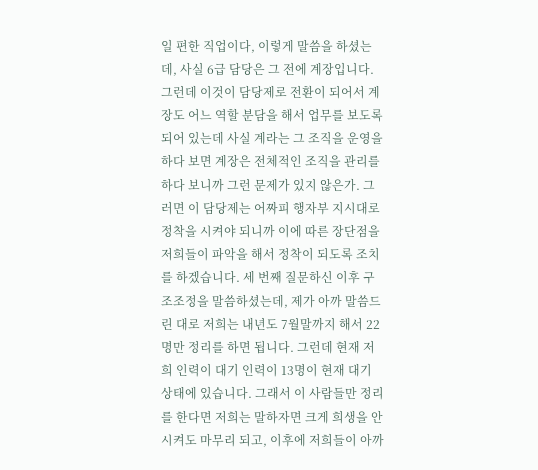일 편한 직업이다, 이렇게 말씀을 하셨는데, 사실 6급 담당은 그 전에 계장입니다. 그런데 이것이 담당제로 전환이 되어서 계장도 어느 역할 분담을 해서 업무를 보도록 되어 있는데 사실 계라는 그 조직을 운영을 하다 보면 계장은 전체적인 조직을 관리를 하다 보니까 그런 문제가 있지 않은가. 그러면 이 담당제는 어짜피 행자부 지시대로 정착을 시켜야 되니까 이에 따른 장단점을 저희들이 파악을 해서 정착이 되도록 조치를 하겠습니다. 세 번째 질문하신 이후 구조조정을 말씀하셨는데, 제가 아까 말씀드린 대로 저희는 내년도 7월말까지 해서 22명만 정리를 하면 됩니다. 그런데 현재 저희 인력이 대기 인력이 13명이 현재 대기 상태에 있습니다. 그래서 이 사람들만 정리를 한다면 저희는 말하자면 크게 희생을 안 시켜도 마무리 되고, 이후에 저희들이 아까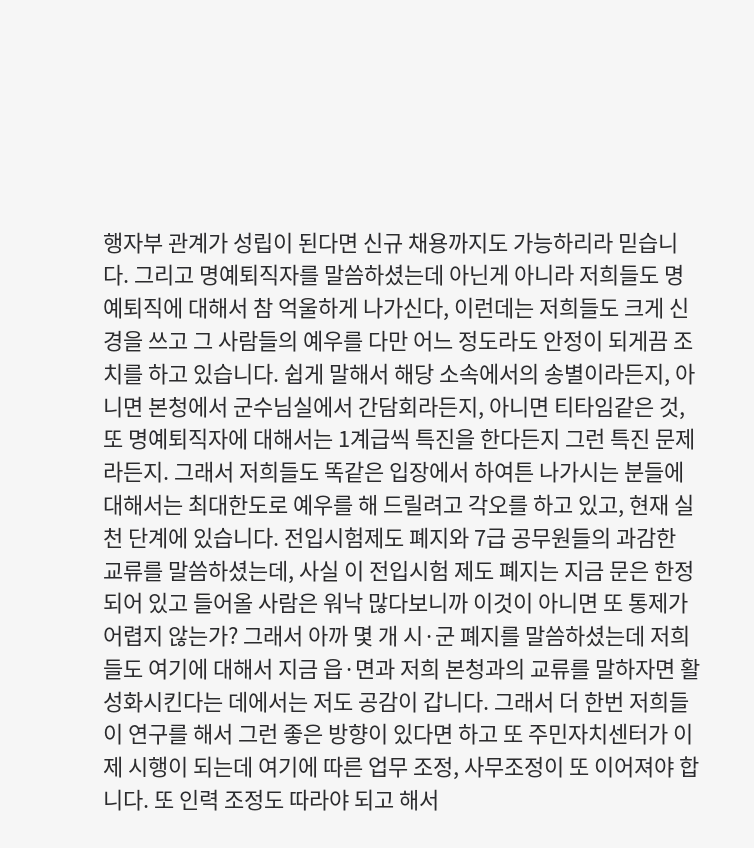행자부 관계가 성립이 된다면 신규 채용까지도 가능하리라 믿습니다. 그리고 명예퇴직자를 말씀하셨는데 아닌게 아니라 저희들도 명예퇴직에 대해서 참 억울하게 나가신다, 이런데는 저희들도 크게 신경을 쓰고 그 사람들의 예우를 다만 어느 정도라도 안정이 되게끔 조치를 하고 있습니다. 쉽게 말해서 해당 소속에서의 송별이라든지, 아니면 본청에서 군수님실에서 간담회라든지, 아니면 티타임같은 것, 또 명예퇴직자에 대해서는 1계급씩 특진을 한다든지 그런 특진 문제라든지. 그래서 저희들도 똑같은 입장에서 하여튼 나가시는 분들에 대해서는 최대한도로 예우를 해 드릴려고 각오를 하고 있고, 현재 실천 단계에 있습니다. 전입시험제도 폐지와 7급 공무원들의 과감한 교류를 말씀하셨는데, 사실 이 전입시험 제도 폐지는 지금 문은 한정되어 있고 들어올 사람은 워낙 많다보니까 이것이 아니면 또 통제가 어렵지 않는가? 그래서 아까 몇 개 시·군 폐지를 말씀하셨는데 저희들도 여기에 대해서 지금 읍·면과 저희 본청과의 교류를 말하자면 활성화시킨다는 데에서는 저도 공감이 갑니다. 그래서 더 한번 저희들이 연구를 해서 그런 좋은 방향이 있다면 하고 또 주민자치센터가 이제 시행이 되는데 여기에 따른 업무 조정, 사무조정이 또 이어져야 합니다. 또 인력 조정도 따라야 되고 해서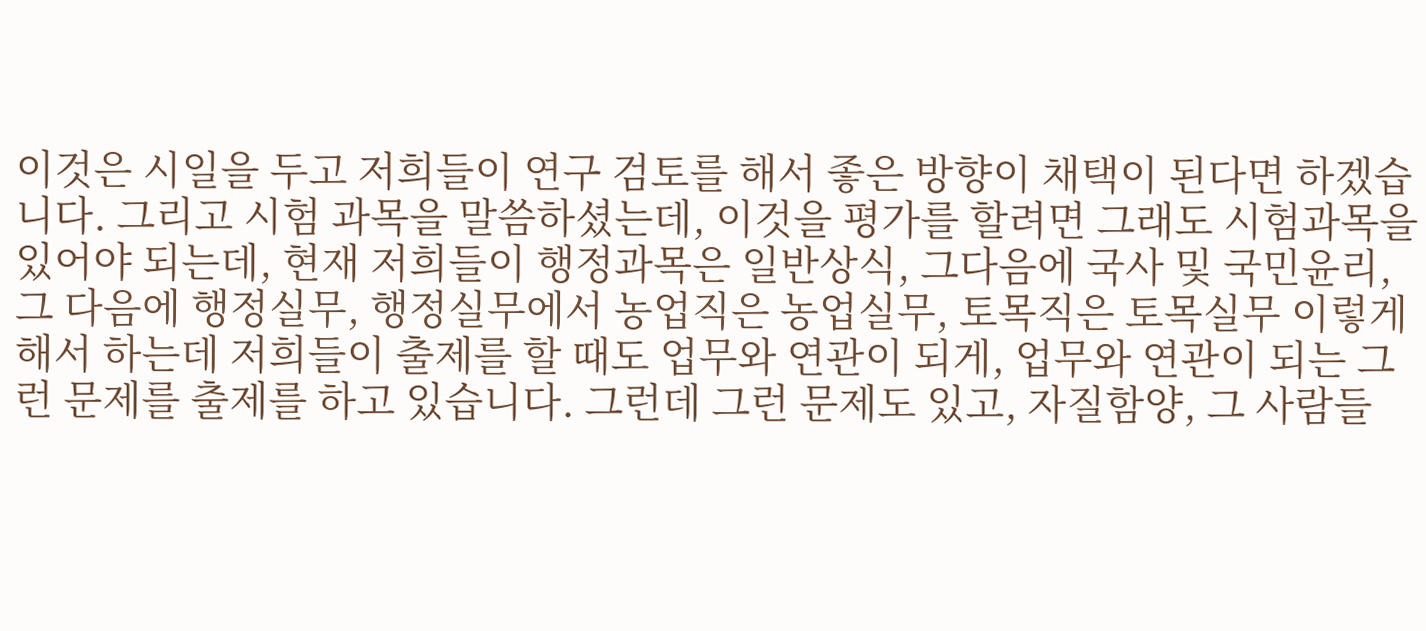이것은 시일을 두고 저희들이 연구 검토를 해서 좋은 방향이 채택이 된다면 하겠습니다. 그리고 시험 과목을 말씀하셨는데, 이것을 평가를 할려면 그래도 시험과목을 있어야 되는데, 현재 저희들이 행정과목은 일반상식, 그다음에 국사 및 국민윤리, 그 다음에 행정실무, 행정실무에서 농업직은 농업실무, 토목직은 토목실무 이렇게 해서 하는데 저희들이 출제를 할 때도 업무와 연관이 되게, 업무와 연관이 되는 그런 문제를 출제를 하고 있습니다. 그런데 그런 문제도 있고, 자질함양, 그 사람들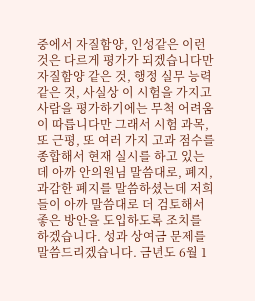중에서 자질함양, 인성같은 이런 것은 다르게 평가가 되겠습니다만 자질함양 같은 것, 행정 실무 능력 같은 것, 사실상 이 시험을 가지고 사람을 평가하기에는 무척 어려움이 따릅니다만 그래서 시험 과목, 또 근평, 또 여러 가지 고과 점수를 종합해서 현재 실시를 하고 있는데 아까 안의원님 말씀대로, 폐지, 과감한 폐지를 말씀하셨는데 저희들이 아까 말씀대로 더 검토해서 좋은 방안을 도입하도록 조치를 하겠습니다. 성과 상여금 문제를 말씀드리겠습니다. 금년도 6월 1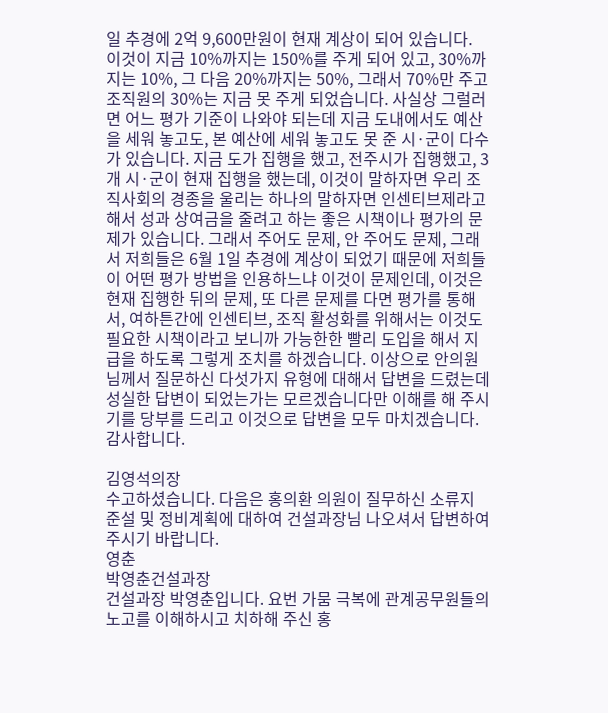일 추경에 2억 9,600만원이 현재 계상이 되어 있습니다. 이것이 지금 10%까지는 150%를 주게 되어 있고, 30%까지는 10%, 그 다음 20%까지는 50%, 그래서 70%만 주고 조직원의 30%는 지금 못 주게 되었습니다. 사실상 그럴러면 어느 평가 기준이 나와야 되는데 지금 도내에서도 예산을 세워 놓고도, 본 예산에 세워 놓고도 못 준 시·군이 다수가 있습니다. 지금 도가 집행을 했고, 전주시가 집행했고, 3개 시·군이 현재 집행을 했는데, 이것이 말하자면 우리 조직사회의 경종을 울리는 하나의 말하자면 인센티브제라고 해서 성과 상여금을 줄려고 하는 좋은 시책이나 평가의 문제가 있습니다. 그래서 주어도 문제, 안 주어도 문제, 그래서 저희들은 6월 1일 추경에 계상이 되었기 때문에 저희들이 어떤 평가 방법을 인용하느냐 이것이 문제인데, 이것은 현재 집행한 뒤의 문제, 또 다른 문제를 다면 평가를 통해서, 여하튼간에 인센티브, 조직 활성화를 위해서는 이것도 필요한 시책이라고 보니까 가능한한 빨리 도입을 해서 지급을 하도록 그렇게 조치를 하겠습니다. 이상으로 안의원님께서 질문하신 다섯가지 유형에 대해서 답변을 드렸는데 성실한 답변이 되었는가는 모르겠습니다만 이해를 해 주시기를 당부를 드리고 이것으로 답변을 모두 마치겠습니다. 감사합니다.

김영석의장
수고하셨습니다. 다음은 홍의환 의원이 질무하신 소류지 준설 및 정비계획에 대하여 건설과장님 나오셔서 답변하여 주시기 바랍니다.
영춘
박영춘건설과장
건설과장 박영춘입니다. 요번 가뭄 극복에 관계공무원들의 노고를 이해하시고 치하해 주신 홍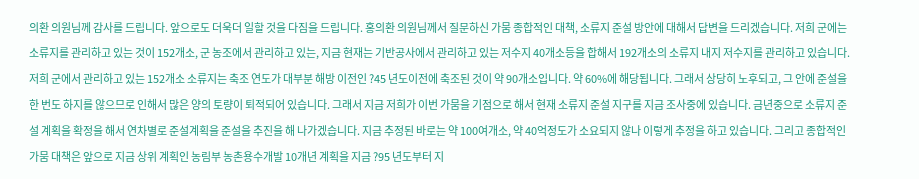의환 의원님께 감사를 드립니다. 앞으로도 더욱더 일할 것을 다짐을 드립니다. 홍의환 의원님께서 질문하신 가뭄 종합적인 대책, 소류지 준설 방안에 대해서 답변을 드리겠습니다. 저희 군에는 소류지를 관리하고 있는 것이 152개소, 군 농조에서 관리하고 있는, 지금 현재는 기반공사에서 관리하고 있는 저수지 40개소등을 합해서 192개소의 소류지 내지 저수지를 관리하고 있습니다. 저희 군에서 관리하고 있는 152개소 소류지는 축조 연도가 대부분 해방 이전인 ?45 년도이전에 축조된 것이 약 90개소입니다. 약 60%에 해당됩니다. 그래서 상당히 노후되고, 그 안에 준설을 한 번도 하지를 않으므로 인해서 많은 양의 토량이 퇴적되어 있습니다. 그래서 지금 저희가 이번 가뭄을 기점으로 해서 현재 소류지 준설 지구를 지금 조사중에 있습니다. 금년중으로 소류지 준설 계획을 확정을 해서 연차별로 준설계획을 준설을 추진을 해 나가겠습니다. 지금 추정된 바로는 약 100여개소, 약 40억정도가 소요되지 않나 이렇게 추정을 하고 있습니다. 그리고 종합적인 가뭄 대책은 앞으로 지금 상위 계획인 농림부 농촌용수개발 10개년 계획을 지금 ?95 년도부터 지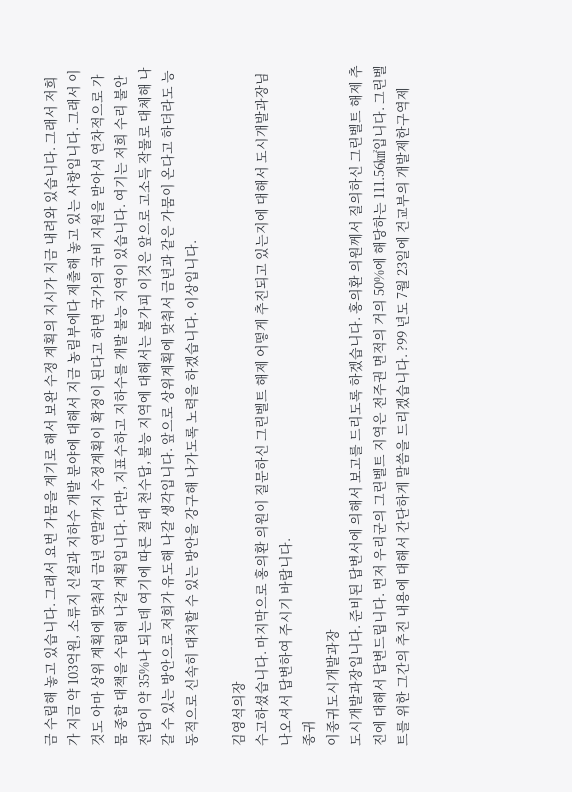금 수립해 놓고 있습니다. 그래서 요번 가뭄을 계기로 해서 보완 수정 계획의 지시가 지금 내려와 있습니다. 그래서 저희가 지금 약 103억원, 소류지 신설과 지하수 개발 분야에 대해서 지금 농림부에다 제출해 놓고 있는 사항입니다. 그래서 이것도 아마 상위 계획에 맞춰서 금년 연말까지 수정계획이 확정이 된다고 하면 국가의 국비 지원을 받아서 연차적으로 가뭄 종합 대책을 수립해 나갈 계획입니다. 다만, 지표수하고 지하수를 개발 불능 지역이 있습니다. 여기는 저희 수리 불안전답이 약 35%나 되는데 여기에 따른 절대 천수답, 불능 지역에 대해서는 불가피 이것은 앞으로 고소득 작물로 대체해 나갈 수 있는 방안으로 저희가 유도해 나갈 생각입니다. 앞으로 상위계획에 맞춰서 금년과 같은 가뭄이 온다고 하더라도 능동적으로 신속히 대처할 수 있는 방안을 강구해 나가도록 노력을 하겠습니다. 이상입니다.

김영석의장
수고하셨습니다. 마지막으로 홍의환 의원이 질문하신 그린벨트 해제 어떻게 추진되고 있는지에 대해서 도시개발과장님 나오셔서 답변하여 주시기 바랍니다.
종귀
이종귀도시개발과장
도시개발과장입니다. 준비된 답변서에 의해서 보고를 드리도록 하겠습니다. 홍의환 의원께서 질의하신 그린벨트 해제 추진에 대해서 답변드립니다. 먼저 우리군의 그린벨트 지역은 전주권 면적의 거의 50%에 해당하는 111.56㎢입니다. 그린벨트를 위한 그간의 추진 내용에 대해서 간단하게 말씀을 드리겠습니다. ?99 년도 7월 23일에 건교부의 개발제한구역제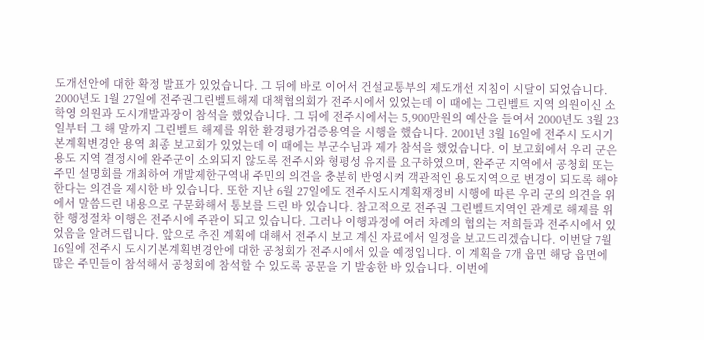도개선안에 대한 확정 발표가 있었습니다. 그 뒤에 바로 이어서 건설교통부의 제도개선 지침이 시달이 되었습니다. 2000년도 1월 27일에 전주권그린벨트해제 대책협의회가 전주시에서 있었는데 이 때에는 그린벨트 지역 의원이신 소학영 의원과 도시개발과장이 참석을 했었습니다. 그 뒤에 전주시에서는 5,900만원의 예산을 들여서 2000년도 3월 23일부터 그 해 말까지 그린벨트 해제를 위한 환경평가검증용역을 시행을 했습니다. 2001년 3월 16일에 전주시 도시기본계획변경안 용역 최종 보고회가 있었는데 이 때에는 부군수님과 제가 참석을 했었습니다. 이 보고회에서 우리 군은 용도 지역 결정시에 완주군이 소외되지 않도록 전주시와 형평성 유지를 요구하였으며, 완주군 지역에서 공청회 또는 주민 설명회를 개최하여 개발제한구역내 주민의 의견을 충분히 반영시켜 객관적인 용도지역으로 변경이 되도록 해야 한다는 의견을 제시한 바 있습니다. 또한 지난 6월 27일에도 전주시도시계획재정비 시행에 따른 우리 군의 의견을 위에서 말씀드린 내용으로 구문화해서 통보를 드린 바 있습니다. 참고적으로 전주권 그린벨트지역인 관계로 해제를 위한 행정절차 이행은 전주시에 주관이 되고 있습니다. 그러나 이행과정에 여러 차례의 협의는 저희들과 전주시에서 있었음을 알려드립니다. 앞으로 추진 계획에 대해서 전주시 보고 계신 자료에서 일정을 보고드리겠습니다. 이번달 7월 16일에 전주시 도시기본계획변경안에 대한 공청회가 전주시에서 있을 예정입니다. 이 계획을 7개 읍면 해당 읍면에 많은 주민들이 참석해서 공청회에 참석할 수 있도록 공문을 기 발송한 바 있습니다. 이번에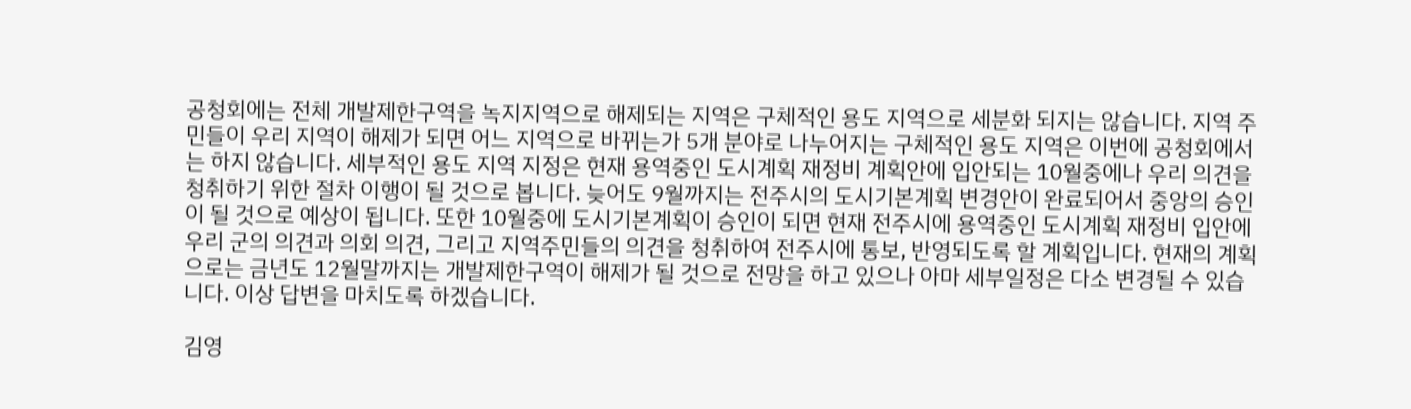공청회에는 전체 개발제한구역을 녹지지역으로 해제되는 지역은 구체적인 용도 지역으로 세분화 되지는 않습니다. 지역 주민들이 우리 지역이 해제가 되면 어느 지역으로 바뀌는가 5개 분야로 나누어지는 구체적인 용도 지역은 이번에 공청회에서는 하지 않습니다. 세부적인 용도 지역 지정은 현재 용역중인 도시계획 재정비 계획안에 입안되는 10월중에나 우리 의견을 청취하기 위한 절차 이행이 될 것으로 봅니다. 늦어도 9월까지는 전주시의 도시기본계획 변경안이 완료되어서 중앙의 승인이 될 것으로 예상이 됩니다. 또한 10월중에 도시기본계획이 승인이 되면 현재 전주시에 용역중인 도시계획 재정비 입안에 우리 군의 의견과 의회 의견, 그리고 지역주민들의 의견을 청취하여 전주시에 통보, 반영되도록 할 계획입니다. 현재의 계획으로는 금년도 12월말까지는 개발제한구역이 해제가 될 것으로 전망을 하고 있으나 아마 세부일정은 다소 변경될 수 있습니다. 이상 답변을 마치도록 하겠습니다.

김영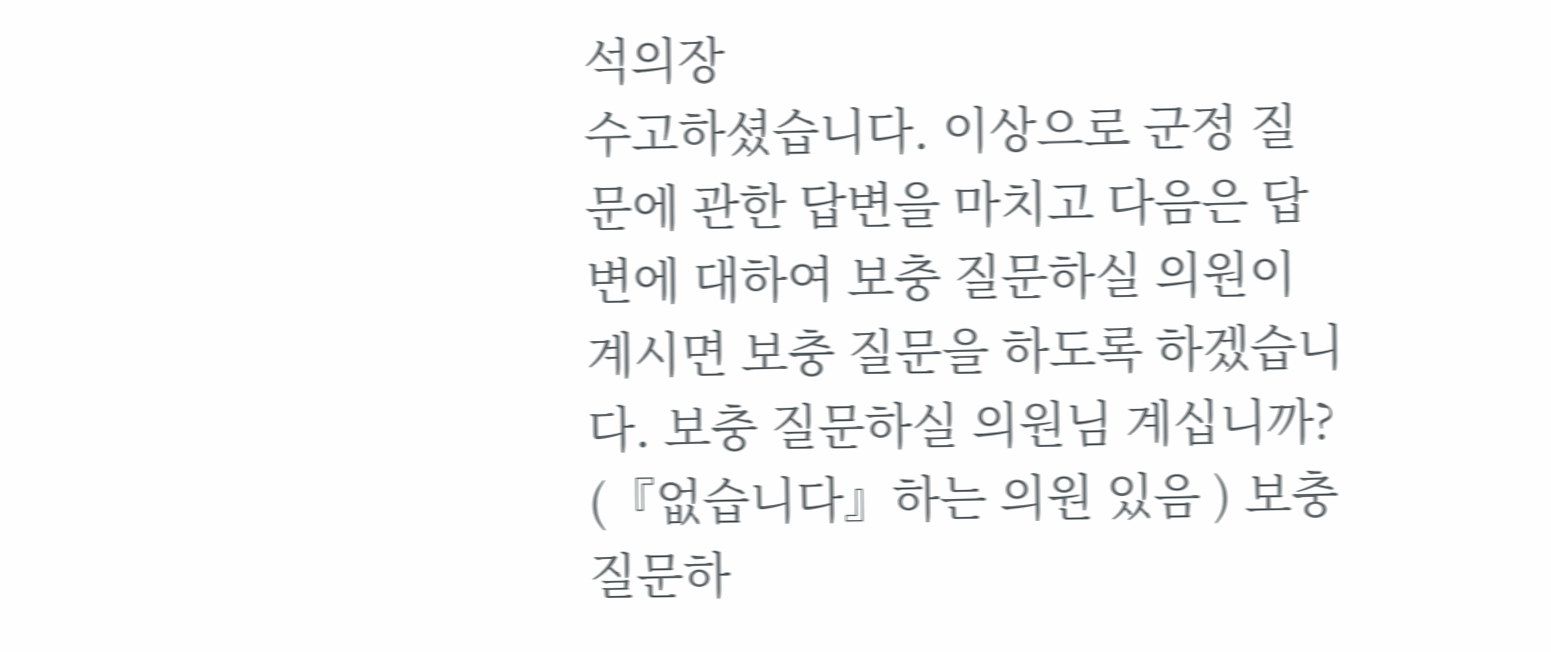석의장
수고하셨습니다. 이상으로 군정 질문에 관한 답변을 마치고 다음은 답변에 대하여 보충 질문하실 의원이 계시면 보충 질문을 하도록 하겠습니다. 보충 질문하실 의원님 계십니까? (『없습니다』하는 의원 있음 ) 보충 질문하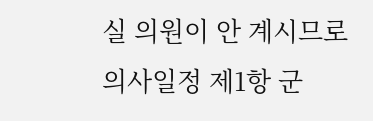실 의원이 안 계시므로 의사일정 제1항 군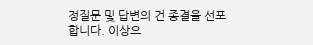정질문 및 답변의 건 종결을 선포합니다. 이상으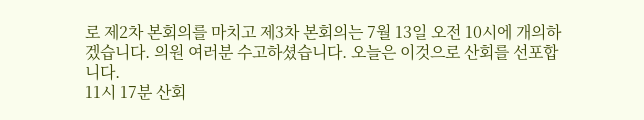로 제2차 본회의를 마치고 제3차 본회의는 7월 13일 오전 10시에 개의하겠습니다. 의원 여러분 수고하셨습니다. 오늘은 이것으로 산회를 선포합니다.
11시 17분 산회